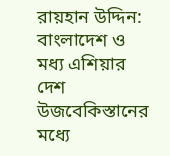রায়হান উদ্দিন: বাংলাদেশ ও মধ্য এশিয়ার দেশ উজবেকিস্তানের মধ্যে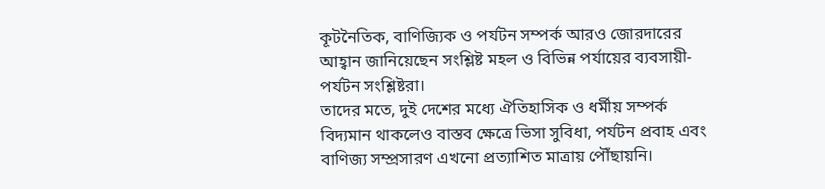কূটনৈতিক, বাণিজ্যিক ও পর্যটন সম্পর্ক আরও জোরদারের আহ্বান জানিয়েছেন সংশ্লিষ্ট মহল ও বিভিন্ন পর্যায়ের ব্যবসায়ী-পর্যটন সংশ্লিষ্টরা।
তাদের মতে, দুই দেশের মধ্যে ঐতিহাসিক ও ধর্মীয় সম্পর্ক বিদ্যমান থাকলেও বাস্তব ক্ষেত্রে ভিসা সুবিধা, পর্যটন প্রবাহ এবং বাণিজ্য সম্প্রসারণ এখনো প্রত্যাশিত মাত্রায় পৌঁছায়নি।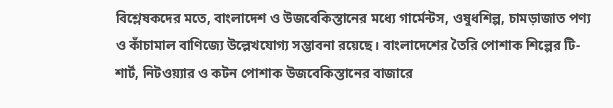বিশ্লেষকদের মতে, বাংলাদেশ ও উজবেকিস্তানের মধ্যে গার্মেন্টস, ওষুধশিল্প, চামড়াজাত পণ্য ও কাঁচামাল বাণিজ্যে উল্লেখযোগ্য সম্ভাবনা রয়েছে। বাংলাদেশের তৈরি পোশাক শিল্পের টি-শার্ট, নিটওয়্যার ও কটন পোশাক উজবেকিস্তানের বাজারে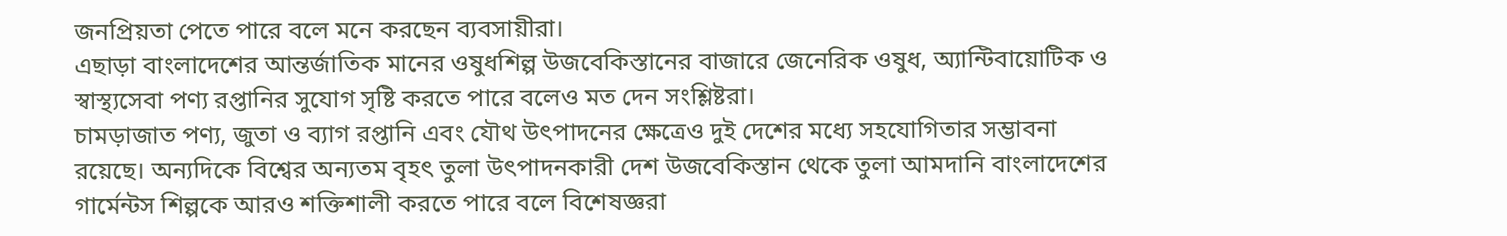জনপ্রিয়তা পেতে পারে বলে মনে করছেন ব্যবসায়ীরা।
এছাড়া বাংলাদেশের আন্তর্জাতিক মানের ওষুধশিল্প উজবেকিস্তানের বাজারে জেনেরিক ওষুধ, অ্যান্টিবায়োটিক ও স্বাস্থ্যসেবা পণ্য রপ্তানির সুযোগ সৃষ্টি করতে পারে বলেও মত দেন সংশ্লিষ্টরা।
চামড়াজাত পণ্য, জুতা ও ব্যাগ রপ্তানি এবং যৌথ উৎপাদনের ক্ষেত্রেও দুই দেশের মধ্যে সহযোগিতার সম্ভাবনা রয়েছে। অন্যদিকে বিশ্বের অন্যতম বৃহৎ তুলা উৎপাদনকারী দেশ উজবেকিস্তান থেকে তুলা আমদানি বাংলাদেশের গার্মেন্টস শিল্পকে আরও শক্তিশালী করতে পারে বলে বিশেষজ্ঞরা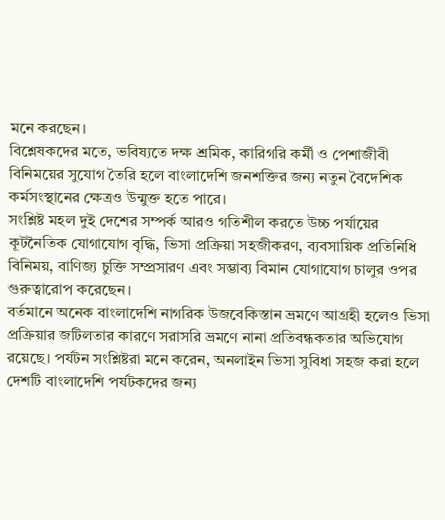মনে করছেন।
বিশ্লেষকদের মতে, ভবিষ্যতে দক্ষ শ্রমিক, কারিগরি কর্মী ও পেশাজীবী বিনিময়ের সুযোগ তৈরি হলে বাংলাদেশি জনশক্তির জন্য নতুন বৈদেশিক কর্মসংস্থানের ক্ষেত্রও উন্মুক্ত হতে পারে।
সংশ্লিষ্ট মহল দুই দেশের সম্পর্ক আরও গতিশীল করতে উচ্চ পর্যায়ের কূটনৈতিক যোগাযোগ বৃদ্ধি, ভিসা প্রক্রিয়া সহজীকরণ, ব্যবসায়িক প্রতিনিধি বিনিময়, বাণিজ্য চুক্তি সম্প্রসারণ এবং সম্ভাব্য বিমান যোগাযোগ চালুর ওপর গুরুত্বারোপ করেছেন।
বর্তমানে অনেক বাংলাদেশি নাগরিক উজবেকিস্তান ভ্রমণে আগ্রহী হলেও ভিসা প্রক্রিয়ার জটিলতার কারণে সরাসরি ভ্রমণে নানা প্রতিবন্ধকতার অভিযোগ রয়েছে। পর্যটন সংশ্লিষ্টরা মনে করেন, অনলাইন ভিসা সুবিধা সহজ করা হলে দেশটি বাংলাদেশি পর্যটকদের জন্য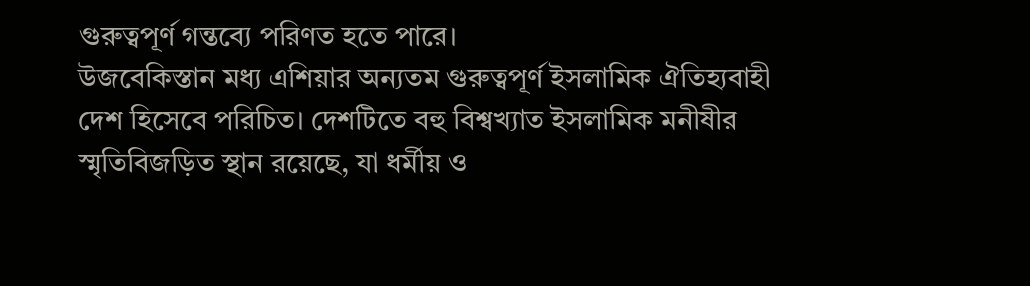গুরুত্বপূর্ণ গন্তব্যে পরিণত হতে পারে।
উজবেকিস্তান মধ্য এশিয়ার অন্যতম গুরুত্বপূর্ণ ইসলামিক ঐতিহ্যবাহী দেশ হিসেবে পরিচিত। দেশটিতে বহু বিশ্বখ্যাত ইসলামিক মনীষীর স্মৃতিবিজড়িত স্থান রয়েছে, যা ধর্মীয় ও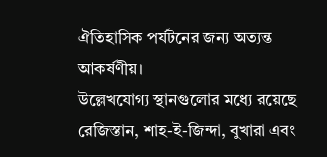ঐতিহাসিক পর্যটনের জন্য অত্যন্ত আকর্ষণীয়।
উল্লেখযোগ্য স্থানগুলোর মধ্যে রয়েছে রেজিস্তান, শাহ-ই-জিন্দা, বুখারা এবং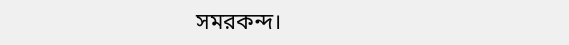সমরকন্দ।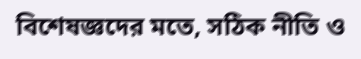বিশেষজ্ঞদের মতে, সঠিক নীতি ও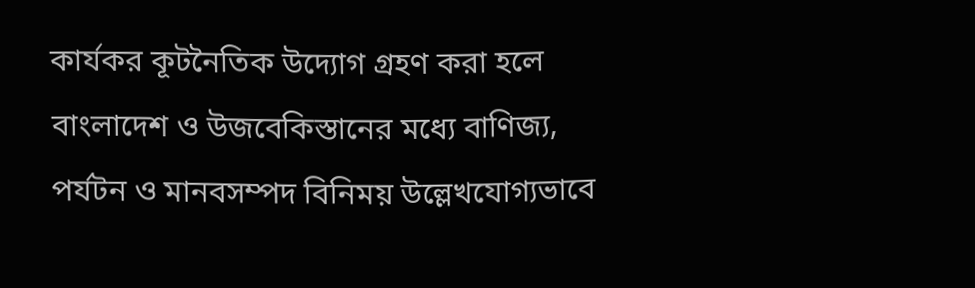কার্যকর কূটনৈতিক উদ্যোগ গ্রহণ করা হলে বাংলাদেশ ও উজবেকিস্তানের মধ্যে বাণিজ্য, পর্যটন ও মানবসম্পদ বিনিময় উল্লেখযোগ্যভাবে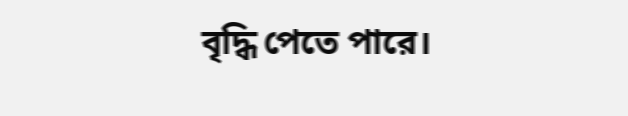বৃদ্ধি পেতে পারে।